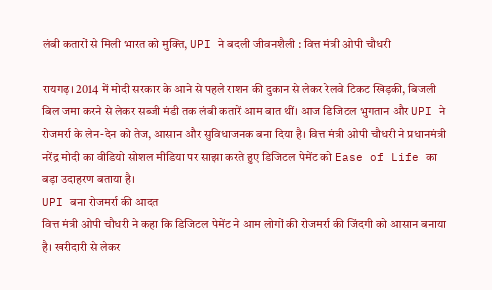लंबी कतारों से मिली भारत को मुक्ति, UPI ने बदली जीवनशैली : वित्त मंत्री ओपी चौधरी

रायगढ़। 2014 में मोदी सरकार के आने से पहले राशन की दुकान से लेकर रेलवे टिकट खिड़की, बिजली बिल जमा करने से लेकर सब्जी मंडी तक लंबी कतारें आम बात थीं। आज डिजिटल भुगतान और UPI ने रोजमर्रा के लेन-देन को तेज, आसान और सुविधाजनक बना दिया है। वित्त मंत्री ओपी चौधरी ने प्रधानमंत्री नरेंद्र मोदी का वीडियो सोशल मीडिया पर साझा करते हुए डिजिटल पेमेंट को Ease of Life का बड़ा उदाहरण बताया है।
UPI बना रोजमर्रा की आदत
वित्त मंत्री ओपी चौधरी ने कहा कि डिजिटल पेमेंट ने आम लोगों की रोजमर्रा की जिंदगी को आसान बनाया है। खरीदारी से लेकर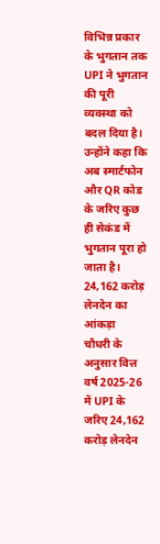विभिन्न प्रकार के भुगतान तक UPI ने भुगतान की पूरी व्यवस्था को बदल दिया है। उन्होंने कहा कि अब स्मार्टफोन और QR कोड के जरिए कुछ ही सेकंड में भुगतान पूरा हो जाता है।
24,162 करोड़ लेनदेन का आंकड़ा
चौधरी के अनुसार वित्त वर्ष 2025-26 में UPI के जरिए 24,162 करोड़ लेनदेन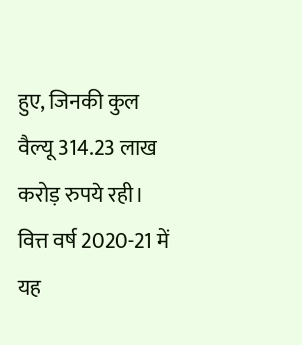हुए, जिनकी कुल वैल्यू 314.23 लाख करोड़ रुपये रही। वित्त वर्ष 2020-21 में यह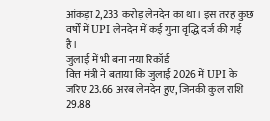आंकड़ा 2,233 करोड़ लेनदेन का था। इस तरह कुछ वर्षों में UPI लेनदेन में कई गुना वृद्धि दर्ज की गई है।
जुलाई में भी बना नया रिकॉर्ड
वित्त मंत्री ने बताया कि जुलाई 2026 में UPI के जरिए 23.66 अरब लेनदेन हुए, जिनकी कुल राशि 29.88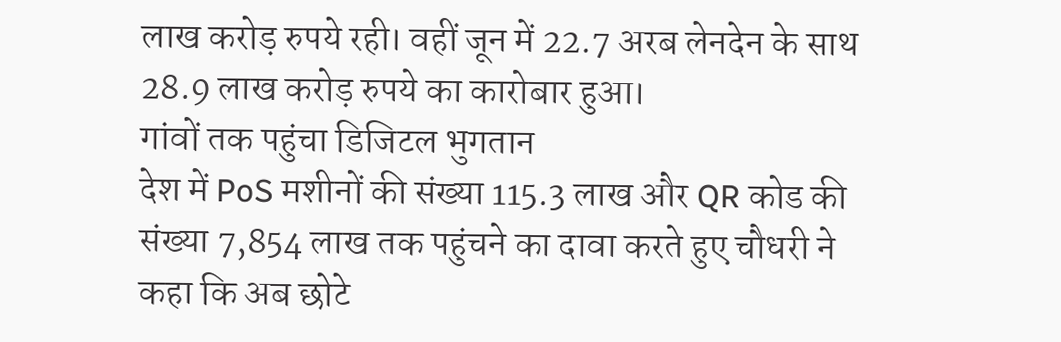लाख करोड़ रुपये रही। वहीं जून में 22.7 अरब लेनदेन के साथ 28.9 लाख करोड़ रुपये का कारोबार हुआ।
गांवों तक पहुंचा डिजिटल भुगतान
देश में PoS मशीनों की संख्या 115.3 लाख और QR कोड की संख्या 7,854 लाख तक पहुंचने का दावा करते हुए चौधरी ने कहा कि अब छोटे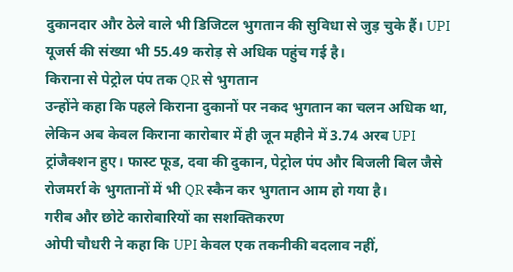दुकानदार और ठेले वाले भी डिजिटल भुगतान की सुविधा से जुड़ चुके हैं। UPI यूजर्स की संख्या भी 55.49 करोड़ से अधिक पहुंच गई है।
किराना से पेट्रोल पंप तक QR से भुगतान
उन्होंने कहा कि पहले किराना दुकानों पर नकद भुगतान का चलन अधिक था, लेकिन अब केवल किराना कारोबार में ही जून महीने में 3.74 अरब UPI ट्रांजैक्शन हुए। फास्ट फूड, दवा की दुकान, पेट्रोल पंप और बिजली बिल जैसे रोजमर्रा के भुगतानों में भी QR स्कैन कर भुगतान आम हो गया है।
गरीब और छोटे कारोबारियों का सशक्तिकरण
ओपी चौधरी ने कहा कि UPI केवल एक तकनीकी बदलाव नहीं,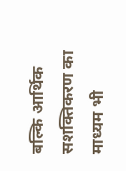बल्कि आर्थिक सशक्तिकरण का माध्यम भी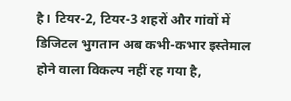है। टियर-2, टियर-3 शहरों और गांवों में डिजिटल भुगतान अब कभी-कभार इस्तेमाल होने वाला विकल्प नहीं रह गया है,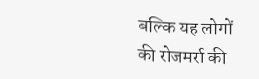बल्कि यह लोगों की रोजमर्रा की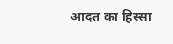आदत का हिस्सा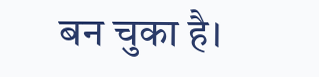बन चुका है।